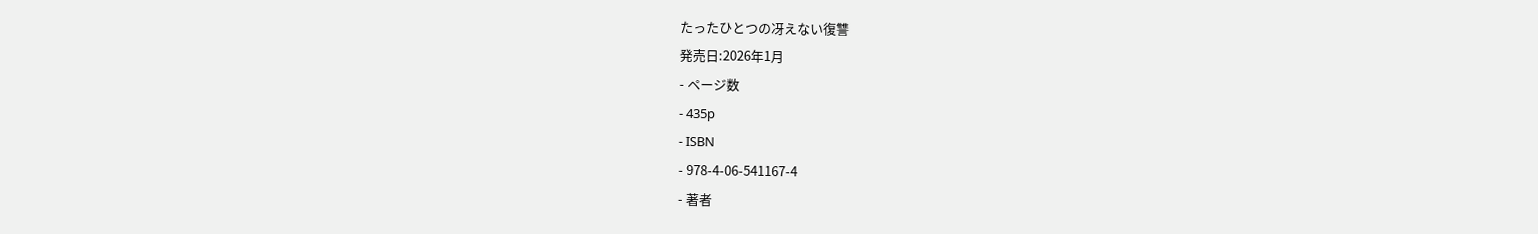たったひとつの冴えない復讐
発売日:2026年1月
- ページ数
- 435p
- ISBN
- 978-4-06-541167-4
- 著者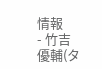情報
- 竹吉 優輔(タ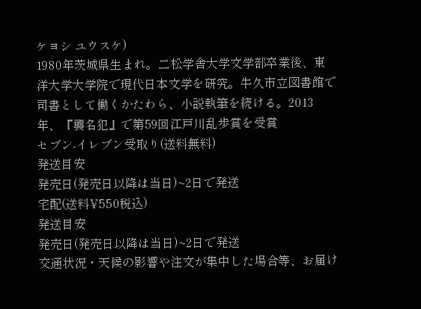ケヨシ ユウスケ)
1980年茨城県生まれ。二松学舎大学文学部卒業後、東洋大学大学院で現代日本文学を研究。牛久市立図書館で司書として働くかたわら、小説執筆を続ける。2013年、『襲名犯』で第59回江戸川乱歩賞を受賞
セブン-イレブン受取り(送料無料)
発送目安
発売日(発売日以降は当日)~2日で発送
宅配(送料¥550税込)
発送目安
発売日(発売日以降は当日)~2日で発送
交通状況・天候の影響や注文が集中した場合等、お届け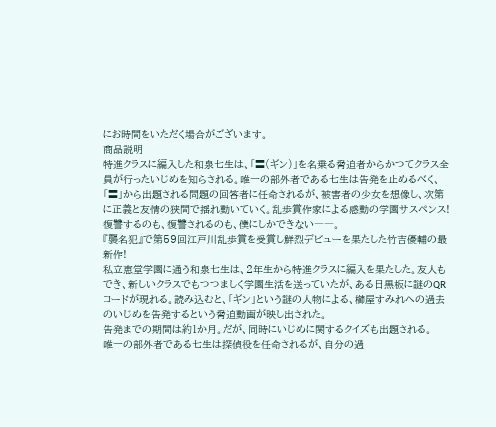にお時間をいただく場合がございます。
商品説明
特進クラスに編入した和泉七生は、「〓(ギン)」を名乗る脅迫者からかつてクラス全員が行ったいじめを知らされる。唯一の部外者である七生は告発を止めるべく、「〓」から出題される問題の回答者に任命されるが、被害者の少女を想像し、次第に正義と友情の狭間で揺れ動いていく。乱歩賞作家による感動の学園サスペンス!
復讐するのも、復讐されるのも、僕にしかできない――。
『襲名犯』で第59回江戸川乱歩賞を受賞し鮮烈デビューを果たした竹吉優輔の最新作!
私立恵堂学園に通う和泉七生は、2年生から特進クラスに編入を果たした。友人もでき、新しいクラスでもつつましく学園生活を送っていたが、ある日黒板に謎のQRコードが現れる。読み込むと、「ギン」という謎の人物による、櫛屋すみれへの過去のいじめを告発するという脅迫動画が映し出された。
告発までの期間は約1か月。だが、同時にいじめに関するクイズも出題される。
唯一の部外者である七生は探偵役を任命されるが、自分の過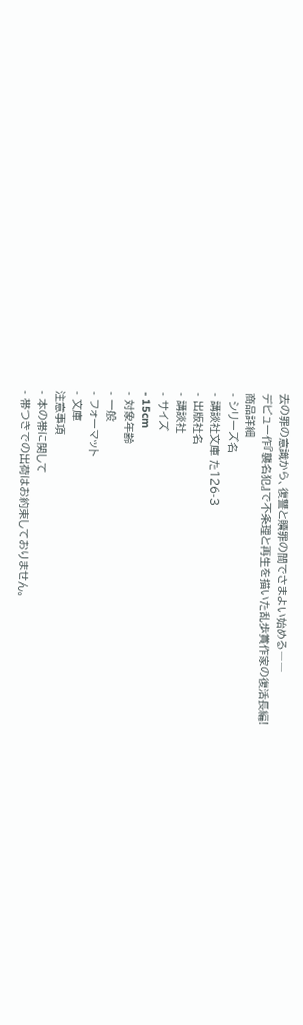去の罪の意識から、復讐と贖罪の間でさまよい始める――
デビュー作『襲名犯』で不条理と再生を描いた乱歩賞作家の復活長編!
商品詳細
- シリーズ名
- 講談社文庫 た126-3
- 出版社名
- 講談社
- サイズ
- 15cm
- 対象年齢
- 一般
- フォーマット
- 文庫
注意事項
- 本の帯に関して
- 帯つきでの出荷はお約束しておりません。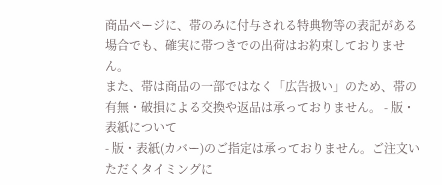商品ページに、帯のみに付与される特典物等の表記がある場合でも、確実に帯つきでの出荷はお約束しておりません。
また、帯は商品の一部ではなく「広告扱い」のため、帯の有無・破損による交換や返品は承っておりません。 - 版・表紙について
- 版・表紙(カバー)のご指定は承っておりません。ご注文いただくタイミングに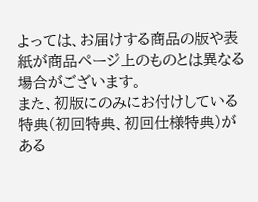よっては、お届けする商品の版や表紙が商品ページ上のものとは異なる場合がございます。
また、初版にのみにお付けしている特典(初回特典、初回仕様特典)がある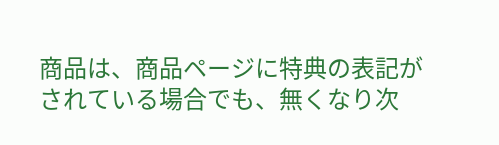商品は、商品ページに特典の表記がされている場合でも、無くなり次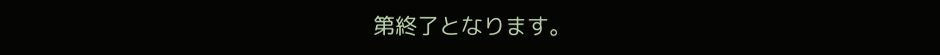第終了となります。